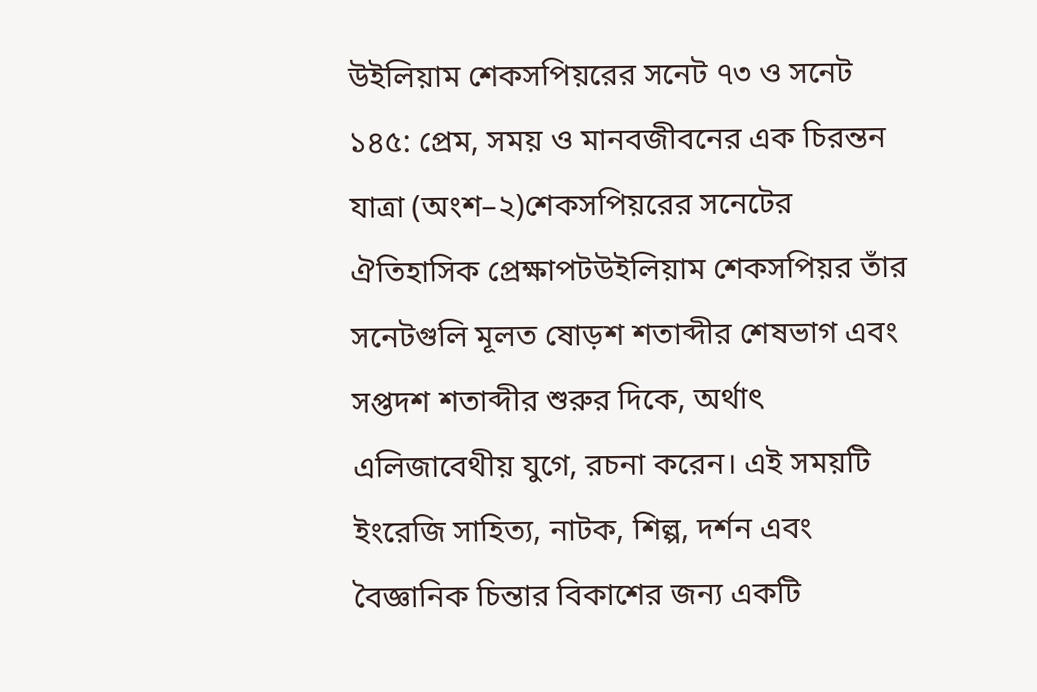উইলিয়াম শেকসপিয়রের সনেট ৭৩ ও সনেট ১৪৫: প্রেম, সময় ও মানবজীবনের এক চিরন্তন যাত্রা (অংশ–২)শেকসপিয়রের সনেটের ঐতিহাসিক প্রেক্ষাপটউইলিয়াম শেকসপিয়র তাঁর সনেটগুলি মূলত ষোড়শ শতাব্দীর শেষভাগ এবং সপ্তদশ শতাব্দীর শুরুর দিকে, অর্থাৎ এলিজাবেথীয় যুগে, রচনা করেন। এই সময়টি ইংরেজি সাহিত্য, নাটক, শিল্প, দর্শন এবং বৈজ্ঞানিক চিন্তার বিকাশের জন্য একটি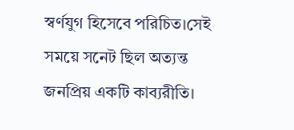স্বর্ণযুগ হিসেবে পরিচিত।সেই সময়ে সনেট ছিল অত্যন্ত জনপ্রিয় একটি কাব্যরীতি।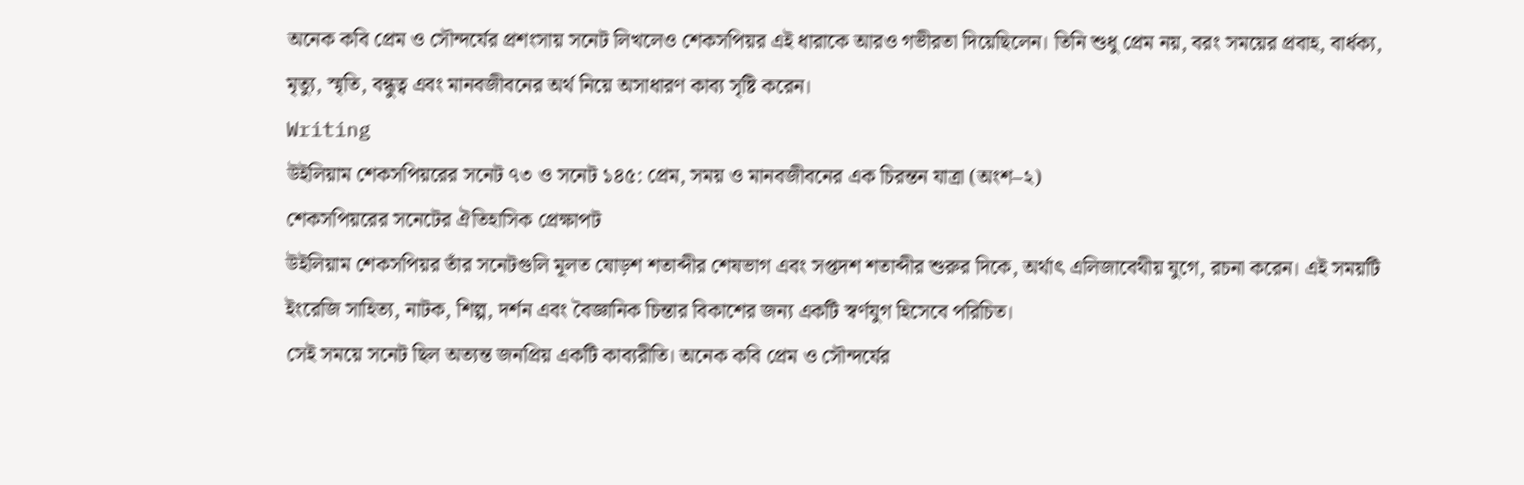অনেক কবি প্রেম ও সৌন্দর্যের প্রশংসায় সনেট লিখলেও শেকসপিয়র এই ধারাকে আরও গভীরতা দিয়েছিলেন। তিনি শুধু প্রেম নয়, বরং সময়ের প্রবাহ, বার্ধক্য, মৃত্যু, স্মৃতি, বন্ধুত্ব এবং মানবজীবনের অর্থ নিয়ে অসাধারণ কাব্য সৃষ্টি করেন।
Writing
উইলিয়াম শেকসপিয়রের সনেট ৭৩ ও সনেট ১৪৫: প্রেম, সময় ও মানবজীবনের এক চিরন্তন যাত্রা (অংশ–২)
শেকসপিয়রের সনেটের ঐতিহাসিক প্রেক্ষাপট
উইলিয়াম শেকসপিয়র তাঁর সনেটগুলি মূলত ষোড়শ শতাব্দীর শেষভাগ এবং সপ্তদশ শতাব্দীর শুরুর দিকে, অর্থাৎ এলিজাবেথীয় যুগে, রচনা করেন। এই সময়টি ইংরেজি সাহিত্য, নাটক, শিল্প, দর্শন এবং বৈজ্ঞানিক চিন্তার বিকাশের জন্য একটি স্বর্ণযুগ হিসেবে পরিচিত।
সেই সময়ে সনেট ছিল অত্যন্ত জনপ্রিয় একটি কাব্যরীতি। অনেক কবি প্রেম ও সৌন্দর্যের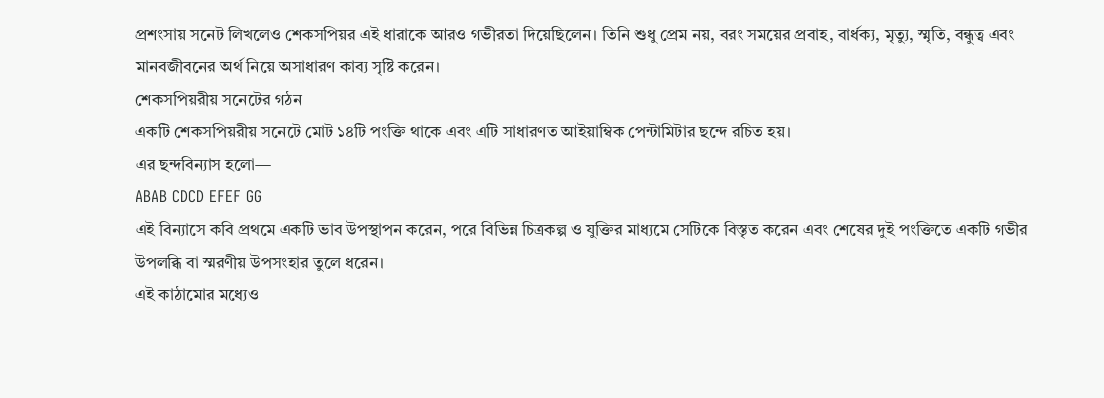প্রশংসায় সনেট লিখলেও শেকসপিয়র এই ধারাকে আরও গভীরতা দিয়েছিলেন। তিনি শুধু প্রেম নয়, বরং সময়ের প্রবাহ, বার্ধক্য, মৃত্যু, স্মৃতি, বন্ধুত্ব এবং মানবজীবনের অর্থ নিয়ে অসাধারণ কাব্য সৃষ্টি করেন।
শেকসপিয়রীয় সনেটের গঠন
একটি শেকসপিয়রীয় সনেটে মোট ১৪টি পংক্তি থাকে এবং এটি সাধারণত আইয়াম্বিক পেন্টামিটার ছন্দে রচিত হয়।
এর ছন্দবিন্যাস হলো—
ABAB CDCD EFEF GG
এই বিন্যাসে কবি প্রথমে একটি ভাব উপস্থাপন করেন, পরে বিভিন্ন চিত্রকল্প ও যুক্তির মাধ্যমে সেটিকে বিস্তৃত করেন এবং শেষের দুই পংক্তিতে একটি গভীর উপলব্ধি বা স্মরণীয় উপসংহার তুলে ধরেন।
এই কাঠামোর মধ্যেও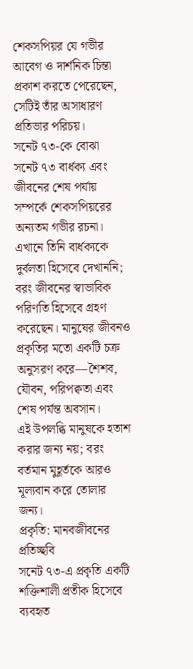শেকসপিয়র যে গভীর আবেগ ও দার্শনিক চিন্তা প্রকাশ করতে পেরেছেন, সেটিই তাঁর অসাধারণ প্রতিভার পরিচয়।
সনেট ৭৩-কে বোঝা
সনেট ৭৩ বার্ধক্য এবং জীবনের শেষ পর্যায় সম্পর্কে শেকসপিয়রের অন্যতম গভীর রচনা।
এখানে তিনি বার্ধক্যকে দুর্বলতা হিসেবে দেখাননি; বরং জীবনের স্বাভাবিক পরিণতি হিসেবে গ্রহণ করেছেন। মানুষের জীবনও প্রকৃতির মতো একটি চক্র অনুসরণ করে—শৈশব, যৌবন, পরিপক্বতা এবং শেষ পর্যন্ত অবসান।
এই উপলব্ধি মানুষকে হতাশ করার জন্য নয়; বরং বর্তমান মুহূর্তকে আরও মূল্যবান করে তোলার জন্য।
প্রকৃতি: মানবজীবনের প্রতিচ্ছবি
সনেট ৭৩-এ প্রকৃতি একটি শক্তিশালী প্রতীক হিসেবে ব্যবহৃত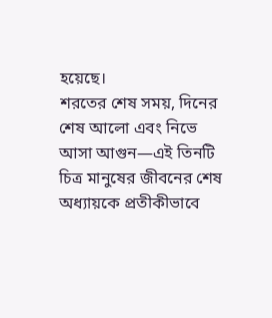হয়েছে।
শরতের শেষ সময়, দিনের শেষ আলো এবং নিভে আসা আগুন—এই তিনটি চিত্র মানুষের জীবনের শেষ অধ্যায়কে প্রতীকীভাবে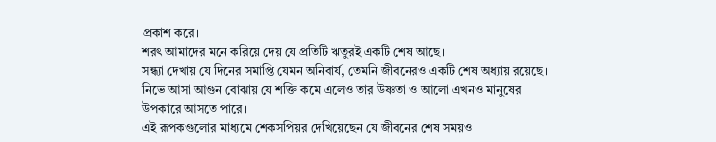প্রকাশ করে।
শরৎ আমাদের মনে করিয়ে দেয় যে প্রতিটি ঋতুরই একটি শেষ আছে।
সন্ধ্যা দেখায় যে দিনের সমাপ্তি যেমন অনিবার্য, তেমনি জীবনেরও একটি শেষ অধ্যায় রয়েছে।
নিভে আসা আগুন বোঝায় যে শক্তি কমে এলেও তার উষ্ণতা ও আলো এখনও মানুষের উপকারে আসতে পারে।
এই রূপকগুলোর মাধ্যমে শেকসপিয়র দেখিয়েছেন যে জীবনের শেষ সময়ও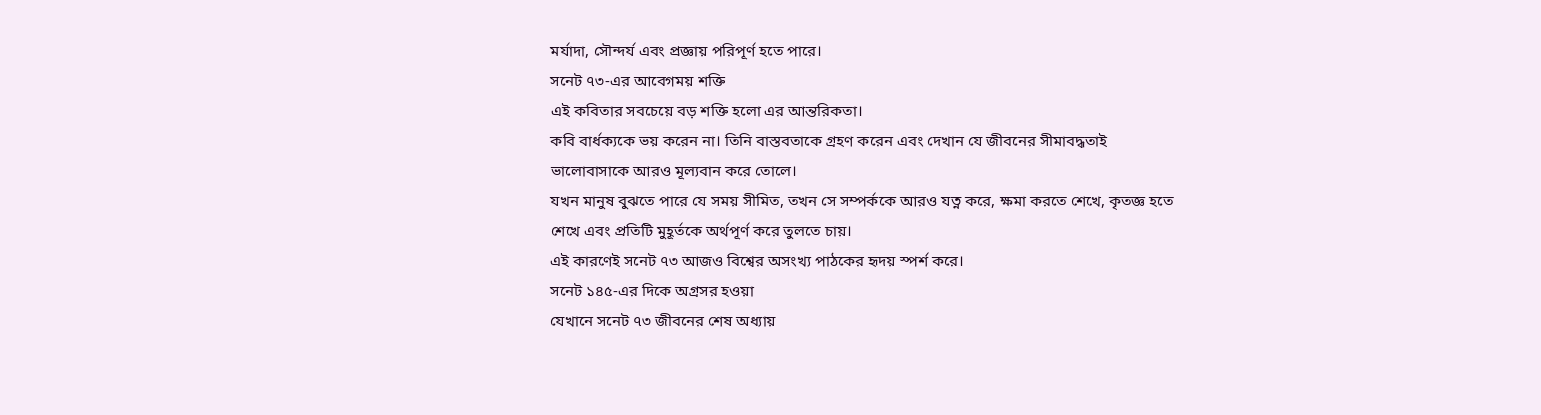মর্যাদা, সৌন্দর্য এবং প্রজ্ঞায় পরিপূর্ণ হতে পারে।
সনেট ৭৩-এর আবেগময় শক্তি
এই কবিতার সবচেয়ে বড় শক্তি হলো এর আন্তরিকতা।
কবি বার্ধক্যকে ভয় করেন না। তিনি বাস্তবতাকে গ্রহণ করেন এবং দেখান যে জীবনের সীমাবদ্ধতাই ভালোবাসাকে আরও মূল্যবান করে তোলে।
যখন মানুষ বুঝতে পারে যে সময় সীমিত, তখন সে সম্পর্ককে আরও যত্ন করে, ক্ষমা করতে শেখে, কৃতজ্ঞ হতে শেখে এবং প্রতিটি মুহূর্তকে অর্থপূর্ণ করে তুলতে চায়।
এই কারণেই সনেট ৭৩ আজও বিশ্বের অসংখ্য পাঠকের হৃদয় স্পর্শ করে।
সনেট ১৪৫-এর দিকে অগ্রসর হওয়া
যেখানে সনেট ৭৩ জীবনের শেষ অধ্যায়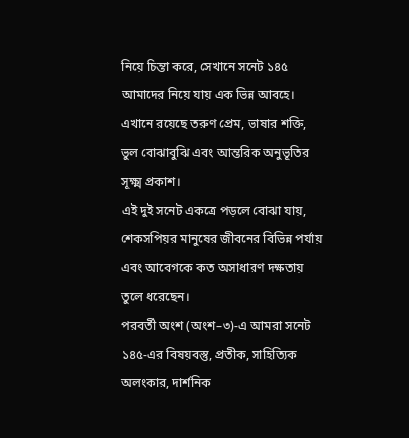নিয়ে চিন্তা করে, সেখানে সনেট ১৪৫ আমাদের নিয়ে যায় এক ভিন্ন আবহে।
এখানে রয়েছে তরুণ প্রেম, ভাষার শক্তি, ভুল বোঝাবুঝি এবং আন্তরিক অনুভূতির সূক্ষ্ম প্রকাশ।
এই দুই সনেট একত্রে পড়লে বোঝা যায়, শেকসপিয়র মানুষের জীবনের বিভিন্ন পর্যায় এবং আবেগকে কত অসাধারণ দক্ষতায় তুলে ধরেছেন।
পরবর্তী অংশ (অংশ–৩)-এ আমরা সনেট ১৪৫-এর বিষয়বস্তু, প্রতীক, সাহিত্যিক অলংকার, দার্শনিক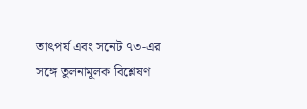তাৎপর্য এবং সনেট ৭৩-এর সঙ্গে তুলনামূলক বিশ্লেষণ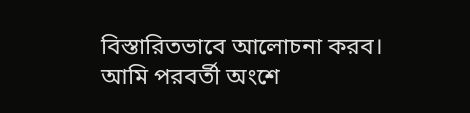বিস্তারিতভাবে আলোচনা করব।
আমি পরবর্তী অংশে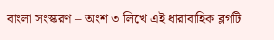বাংলা সংস্করণ – অংশ ৩ লিখে এই ধারাবাহিক ব্লগটি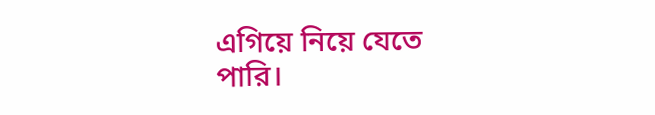এগিয়ে নিয়ে যেতে পারি।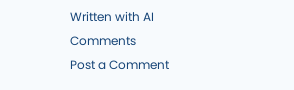Written with AI
Comments
Post a Comment